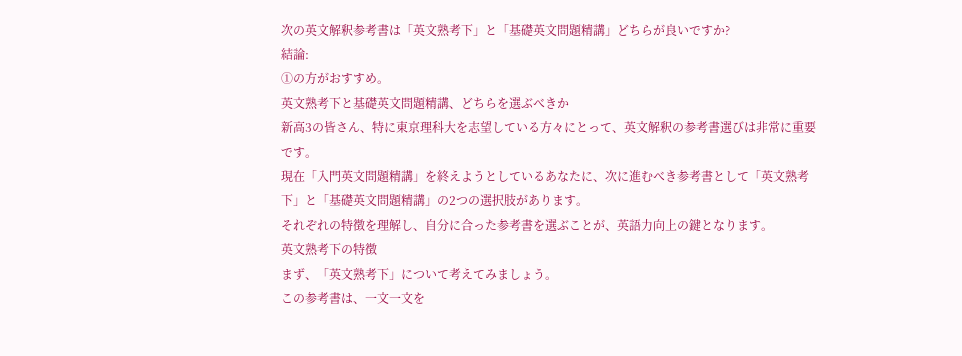次の英文解釈参考書は「英文熟考下」と「基礎英文問題精講」どちらが良いですか?
結論:
①の方がおすすめ。
英文熟考下と基礎英文問題精講、どちらを選ぶべきか
新高3の皆さん、特に東京理科大を志望している方々にとって、英文解釈の参考書選びは非常に重要です。
現在「入門英文問題精講」を終えようとしているあなたに、次に進むべき参考書として「英文熟考下」と「基礎英文問題精講」の2つの選択肢があります。
それぞれの特徴を理解し、自分に合った参考書を選ぶことが、英語力向上の鍵となります。
英文熟考下の特徴
まず、「英文熟考下」について考えてみましょう。
この参考書は、一文一文を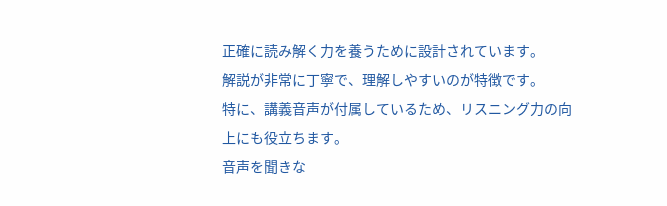正確に読み解く力を養うために設計されています。
解説が非常に丁寧で、理解しやすいのが特徴です。
特に、講義音声が付属しているため、リスニング力の向上にも役立ちます。
音声を聞きな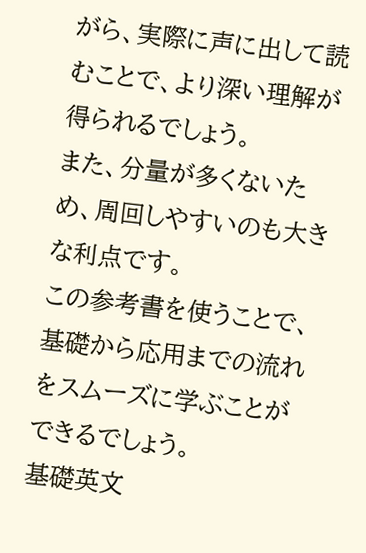がら、実際に声に出して読むことで、より深い理解が得られるでしょう。
また、分量が多くないため、周回しやすいのも大きな利点です。
この参考書を使うことで、基礎から応用までの流れをスムーズに学ぶことができるでしょう。
基礎英文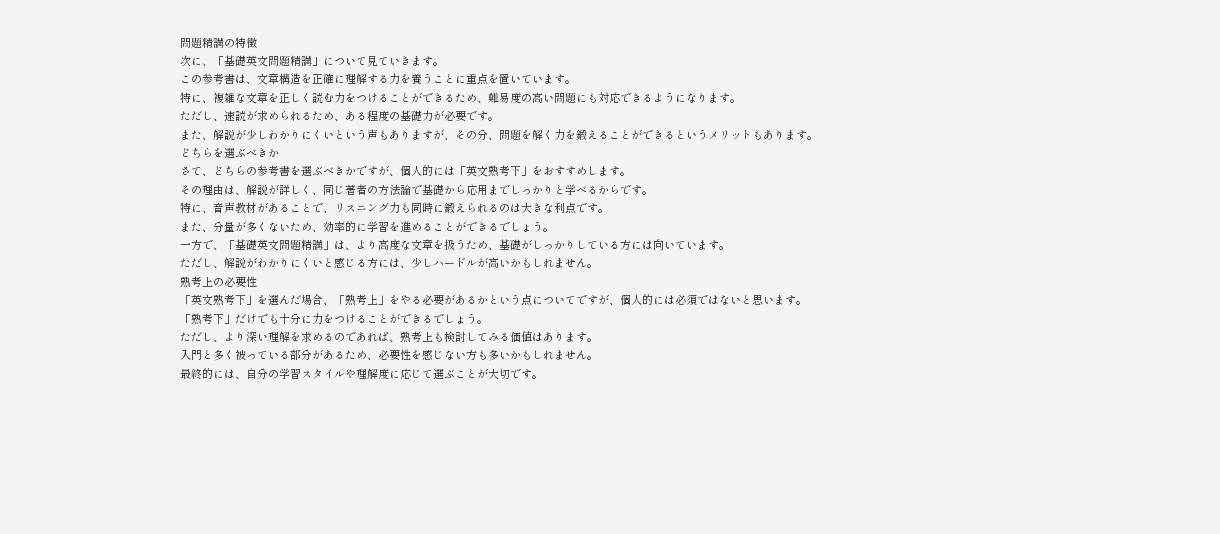問題精講の特徴
次に、「基礎英文問題精講」について見ていきます。
この参考書は、文章構造を正確に理解する力を養うことに重点を置いています。
特に、複雑な文章を正しく読む力をつけることができるため、難易度の高い問題にも対応できるようになります。
ただし、速読が求められるため、ある程度の基礎力が必要です。
また、解説が少しわかりにくいという声もありますが、その分、問題を解く力を鍛えることができるというメリットもあります。
どちらを選ぶべきか
さて、どちらの参考書を選ぶべきかですが、個人的には「英文熟考下」をおすすめします。
その理由は、解説が詳しく、同じ著者の方法論で基礎から応用までしっかりと学べるからです。
特に、音声教材があることで、リスニング力も同時に鍛えられるのは大きな利点です。
また、分量が多くないため、効率的に学習を進めることができるでしょう。
一方で、「基礎英文問題精講」は、より高度な文章を扱うため、基礎がしっかりしている方には向いています。
ただし、解説がわかりにくいと感じる方には、少しハードルが高いかもしれません。
熟考上の必要性
「英文熟考下」を選んだ場合、「熟考上」をやる必要があるかという点についてですが、個人的には必須ではないと思います。
「熟考下」だけでも十分に力をつけることができるでしょう。
ただし、より深い理解を求めるのであれば、熟考上も検討してみる価値はあります。
入門と多く被っている部分があるため、必要性を感じない方も多いかもしれません。
最終的には、自分の学習スタイルや理解度に応じて選ぶことが大切です。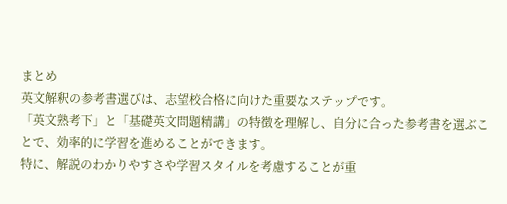まとめ
英文解釈の参考書選びは、志望校合格に向けた重要なステップです。
「英文熟考下」と「基礎英文問題精講」の特徴を理解し、自分に合った参考書を選ぶことで、効率的に学習を進めることができます。
特に、解説のわかりやすさや学習スタイルを考慮することが重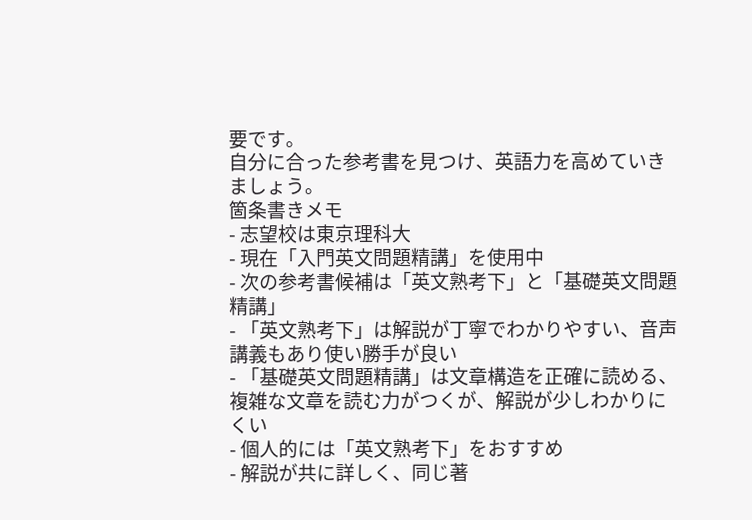要です。
自分に合った参考書を見つけ、英語力を高めていきましょう。
箇条書きメモ
- 志望校は東京理科大
- 現在「入門英文問題精講」を使用中
- 次の参考書候補は「英文熟考下」と「基礎英文問題精講」
- 「英文熟考下」は解説が丁寧でわかりやすい、音声講義もあり使い勝手が良い
- 「基礎英文問題精講」は文章構造を正確に読める、複雑な文章を読む力がつくが、解説が少しわかりにくい
- 個人的には「英文熟考下」をおすすめ
- 解説が共に詳しく、同じ著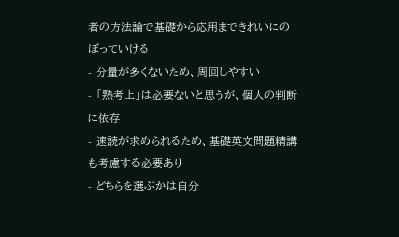者の方法論で基礎から応用まできれいにのぼっていける
- 分量が多くないため、周回しやすい
- 「熟考上」は必要ないと思うが、個人の判断に依存
- 速読が求められるため、基礎英文問題精講も考慮する必要あり
- どちらを選ぶかは自分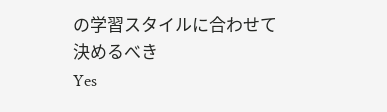の学習スタイルに合わせて決めるべき
Yes